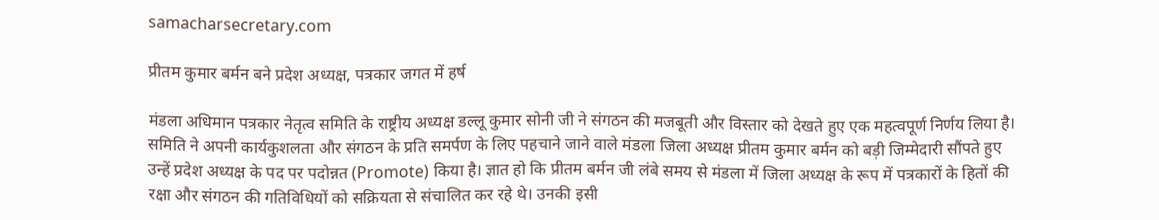samacharsecretary.com

प्रीतम कुमार बर्मन बने प्रदेश अध्यक्ष, पत्रकार जगत में हर्ष

मंडला अधिमान पत्रकार नेतृत्व समिति के राष्ट्रीय अध्यक्ष डल्लू कुमार सोनी जी ने संगठन की मजबूती और विस्तार को देखते हुए एक महत्वपूर्ण निर्णय लिया है। समिति ने अपनी कार्यकुशलता और संगठन के प्रति समर्पण के लिए पहचाने जाने वाले मंडला जिला अध्यक्ष प्रीतम कुमार बर्मन को बड़ी जिम्मेदारी सौंपते हुए उन्हें प्रदेश अध्यक्ष के पद पर पदोन्नत (Promote) किया है। ज्ञात हो कि प्रीतम बर्मन जी लंबे समय से मंडला में जिला अध्यक्ष के रूप में पत्रकारों के हितों की रक्षा और संगठन की गतिविधियों को सक्रियता से संचालित कर रहे थे। उनकी इसी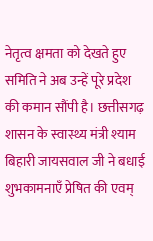नेतृत्व क्षमता को देखते हुए समिति ने अब उन्हें पूरे प्रदेश की कमान सौंपी है। छत्तीसगढ़ शासन के स्वास्थ्य मंत्री श्याम बिहारी जायसवाल जी ने बधाई शुभकामनाएँ प्रेषित की एवम्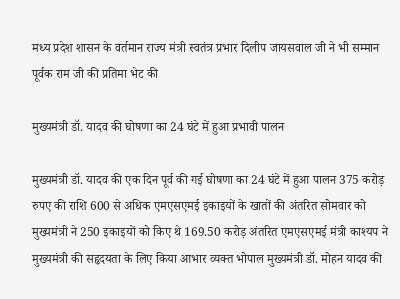मध्य प्रदेश शासन के वर्तमान राज्य मंत्री स्वतंत्र प्रभार दिलीप जायसवाल जी ने भी सम्मान पूर्वक राम जी की प्रतिमा भेट की

मुख्यमंत्री डॉ. यादव की घोषणा का 24 घंटे में हुआ प्रभावी पालन

मुख्यमंत्री डॉ. यादव की एक दिन पूर्व की गई घोषणा का 24 घंटे में हुआ पालन 375 करोड़ रुपए की राशि 600 से अधिक एमएसएमई इकाइयों के खातों की अंतरित सोमवार को मुख्यमंत्री ने 250 इकाइयों को किए थे 169.50 करोड़ अंतरित एमएसएमई मंत्री काश्यप ने मुख्यमंत्री की सहृदयता के लिए किया आभार व्यक्त भोपाल मुख्यमंत्री डॉ. मोहन यादव की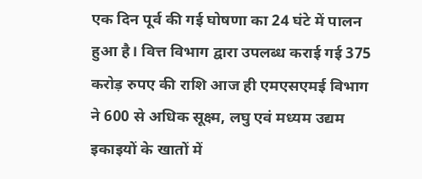एक दिन पूर्व की गई घोषणा का 24 घंटे में पालन हुआ है। वित्त विभाग द्वारा उपलब्ध कराई गई 375 करोड़ रुपए की राशि आज ही एमएसएमई विभाग ने 600 से अधिक सूक्ष्म, लघु एवं मध्यम उद्यम इकाइयों के खातों में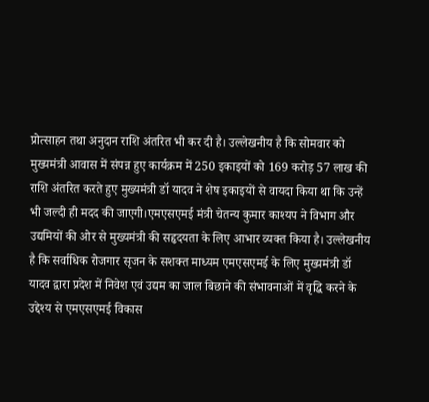प्रोत्साहन तथा अनुदान राशि अंतरित भी कर दी है। उल्लेखनीय है कि सोमवार को मुख्यमंत्री आवास में संपन्न हुए कार्यक्रम में 250 इकाइयों को 169 करोड़ 57 लाख की राशि अंतरित करते हुए मुख्यमंत्री डॉ यादव ने शेष इकाइयों से वायदा किया था कि उन्हें भी जल्दी ही मदद की जाएगी।एमएसएमई मंत्री चेतन्य कुमार काश्यप ने विभाग और उद्यमियों की ओर से मुख्यमंत्री की सहृदयता के लिए आभार व्यक्त किया है। उल्लेखनीय है कि सर्वाधिक रोजगार सृजन के सशक्त माध्यम एमएसएमई के लिए मुख्यमंत्री डॉ यादव द्वारा प्रदेश में निवेश एवं उद्यम का जाल बिछाने की संभावनाओं में वृद्धि करने के उद्देश्य से एमएसएमई विकास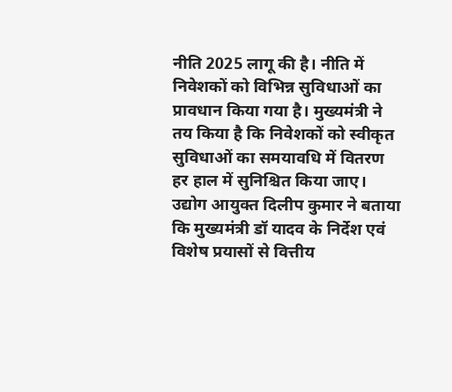नीति 2025 लागू की है। नीति में निवेशकों को विभिन्न सुविधाओं का प्रावधान किया गया है। मुख्यमंत्री ने तय किया है कि निवेशकों को स्वीकृत सुविधाओं का समयावधि में वितरण हर हाल में सुनिश्चित किया जाए। उद्योग आयुक्त दिलीप कुमार ने बताया कि मुख्यमंत्री डॉ यादव के निर्देश एवं विशेष प्रयासों से वित्तीय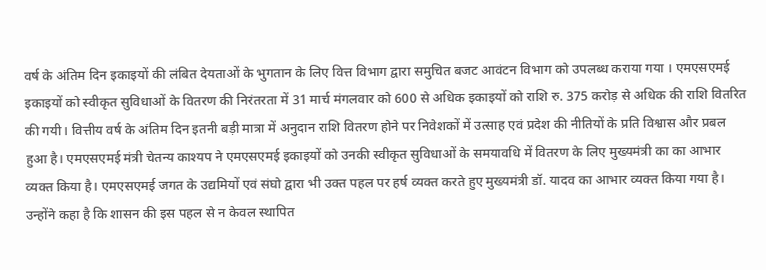वर्ष के अंतिम दिन इकाइयों की लंबित देयताओं के भुगतान के लिए वित्त विभाग द्वारा समुचित बजट आवंटन विभाग को उपलब्ध कराया गया । एमएसएमई इकाइयों को स्वीकृत सुविधाओं के वितरण की निरंतरता में 31 मार्च मंगलवार को 600 से अधिक इकाइयों को राशि रु. 375 करोड़ से अधिक की राशि वितरित की गयी। वित्तीय वर्ष के अंतिम दिन इतनी बड़ी मात्रा में अनुदान राशि वितरण होने पर निवेशकों में उत्साह एवं प्रदेश की नीतियों के प्रति विश्वास और प्रबल हुआ है। एमएसएमई मंत्री चेतन्य काश्यप ने एमएसएमई इकाइयों को उनकी स्वीकृत सुविधाओं के समयावधि में वितरण के लिए मुख्यमंत्री का का आभार व्यक्त किया है। एमएसएमई जगत के उद्यमियों एवं संघो द्वारा भी उक्त पहल पर हर्ष व्यक्त करते हुए मुख्यमंत्री डॉ. यादव का आभार व्यक्त किया गया है। उन्होंने कहा है कि शासन की इस पहल से न केवल स्थापित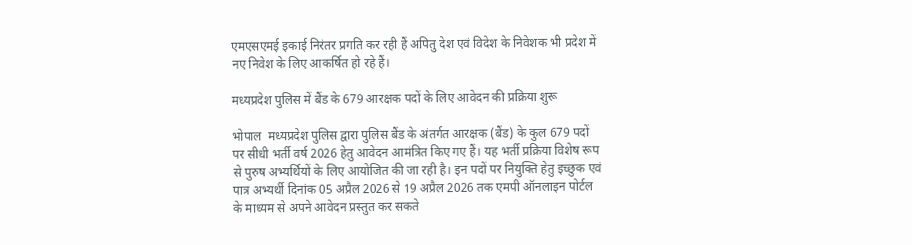एमएसएमई इकाई निरंतर प्रगति कर रही हैं अपितु देश एवं विदेश के निवेशक भी प्रदेश में नए निवेश के लिए आकर्षित हो रहे हैं।

मध्यप्रदेश पुलिस में बैंड के 679 आरक्षक पदों के लिए आवेदन की प्रक्रिया शुरू

भोपाल  मध्यप्रदेश पुलिस द्वारा पुलिस बैंड के अंतर्गत आरक्षक (बैंड) के कुल 679 पदों पर सीधी भर्ती वर्ष 2026 हेतु आवेदन आमंत्रित किए गए हैं। यह भर्ती प्रक्रिया विशेष रूप से पुरुष अभ्यर्थियों के लिए आयोजित की जा रही है। इन पदों पर नियुक्ति हेतु इच्छुक एवं पात्र अभ्यर्थी दिनांक 05 अप्रैल 2026 से 19 अप्रैल 2026 तक एमपी ऑनलाइन पोर्टल के माध्यम से अपने आवेदन प्रस्तुत कर सकते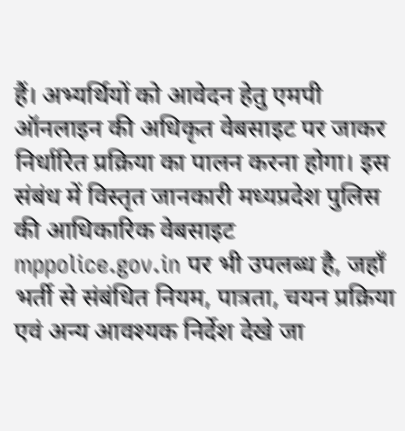हैं। अभ्यर्थियों को आवेदन हेतु एमपी ऑनलाइन की अधिकृत वेबसाइट पर जाकर निर्धारित प्रक्रिया का पालन करना होगा। इस संबंध में विस्तृत जानकारी मध्यप्रदेश पुलिस की आधिकारिक वेबसाइट mppolice.gov.in पर भी उपलब्ध है, जहाँ भर्ती से संबंधित नियम, पात्रता, चयन प्रक्रिया एवं अन्य आवश्यक निर्देश देखे जा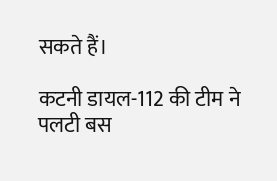सकते हैं।

कटनी डायल-112 की टीम ने पलटी बस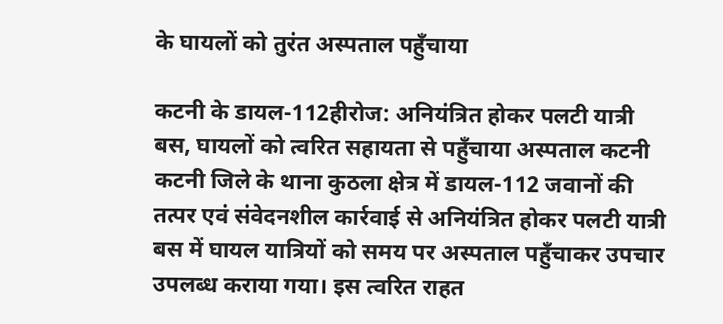के घायलों को तुरंत अस्पताल पहुँचाया

कटनी के डायल-112हीरोज: अनियंत्रित होकर पलटी यात्री बस, घायलों को त्वरित सहायता से पहुँचाया अस्पताल कटनी कटनी जिले के थाना कुठला क्षेत्र में डायल-112 जवानों की तत्पर एवं संवेदनशील कार्रवाई से अनियंत्रित होकर पलटी यात्री बस में घायल यात्रियों को समय पर अस्पताल पहुँचाकर उपचार उपलब्ध कराया गया। इस त्वरित राहत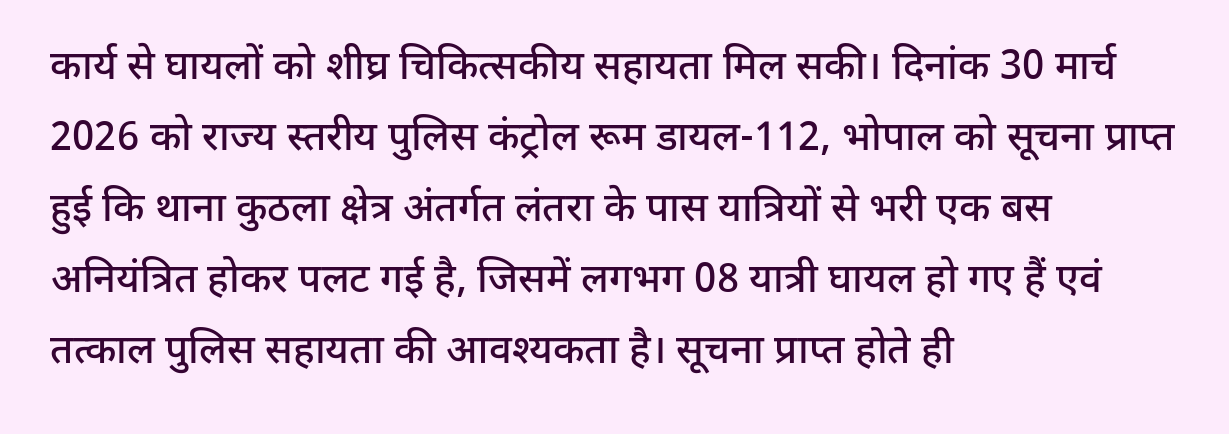कार्य से घायलों को शीघ्र चिकित्सकीय सहायता मिल सकी। दिनांक 30 मार्च 2026 को राज्य स्तरीय पुलिस कंट्रोल रूम डायल-112, भोपाल को सूचना प्राप्त हुई कि थाना कुठला क्षेत्र अंतर्गत लंतरा के पास यात्रियों से भरी एक बस अनियंत्रित होकर पलट गई है, जिसमें लगभग 08 यात्री घायल हो गए हैं एवं तत्काल पुलिस सहायता की आवश्यकता है। सूचना प्राप्त होते ही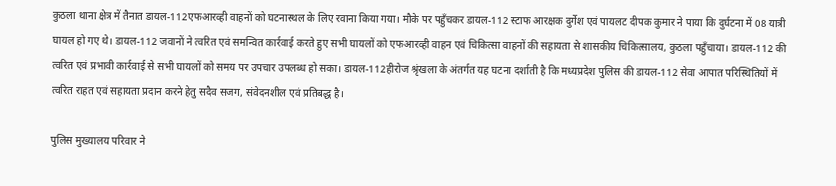कुठला थाना क्षेत्र में तैनात डायल-112एफआरव्ही वाहनों को घटनास्थल के लिए रवाना किया गया। मौके पर पहुँचकर डायल-112 स्टाफ आरक्षक दुर्गेश एवं पायलट दीपक कुमार ने पाया कि दुर्घटना में 08 यात्री घायल हो गए थे। डायल-112 जवानों ने त्वरित एवं समन्वित कार्रवाई करते हुए सभी घायलों को एफआरव्ही वाहन एवं चिकित्सा वाहनों की सहायता से शासकीय चिकित्सालय, कुठला पहुँचाया। डायल-112 की त्वरित एवं प्रभावी कार्रवाई से सभी घायलों को समय पर उपचार उपलब्ध हो सका। डायल-112हीरोज श्रृंखला के अंतर्गत यह घटना दर्शाती है कि मध्यप्रदेश पुलिस की डायल-112 सेवा आपात परिस्थितियों में त्वरित राहत एवं सहायता प्रदान करने हेतु सदैव सजग, संवेदनशील एवं प्रतिबद्ध है।

पुलिस मुख्यालय परिवार ने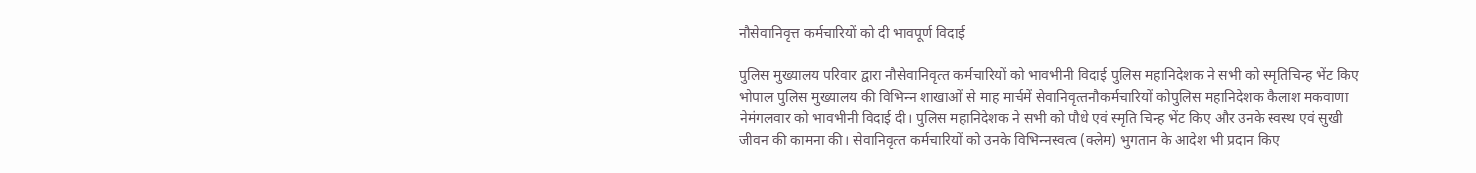नौसेवानिवृत्त कर्मचारियों को दी भावपूर्ण विदाई

पुलिस मुख्यालय परिवार द्वारा नौसेवानिवृत्‍त कर्मचारियों को भावभीनी विदाई पुलिस महानिदेशक ने सभी को स्‍मृतिचिन्‍ह भेंट किए भोपाल पुलिस मुख्‍यालय की विभिन्‍न शाखाओं से माह मार्चमें सेवानिवृत्‍तनौकर्मचारियों कोपुलिस महानिदेशक कैलाश मकवाणा नेमंगलवार को भावभीनी विदाई दी। पुलिस महानिदेशक ने सभी को पौधे एवं स्मृति चिन्ह भेंट किए और उनके स्वस्थ एवं सुखी जीवन की कामना की। सेवानिवृत्‍त कर्मचारियों को उनके विभिन्‍नस्‍वत्‍व (क्‍लेम) भुगतान के आदेश भी प्रदान किए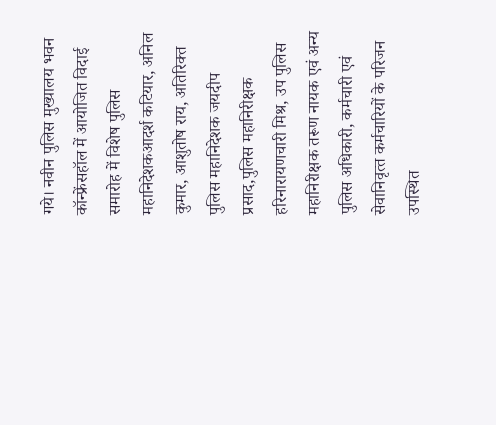गये। नवीन पुलिस मुख्‍यालय भवन कॉन्‍फ्रेंसहॉल में आयोजित विदाई समारोह में विशेष पुलिस महानिदेशकआदर्श कटियार, अनिल कुमार, आशुतोष राय, अतिरिक्‍त पुलिस महानिदेशक जयदीप प्रसाद,पुलिस महानिरीक्षक हरिनारायणचारी मिश्र, उप पुलिस महानिरीक्षक तरूण नायक एवं अन्‍य पुलिस अधिकारी, कर्मचारी एवं सेवानिवृत्‍त कर्मचारियों के परिजन उपस्थित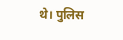थे। पुलिस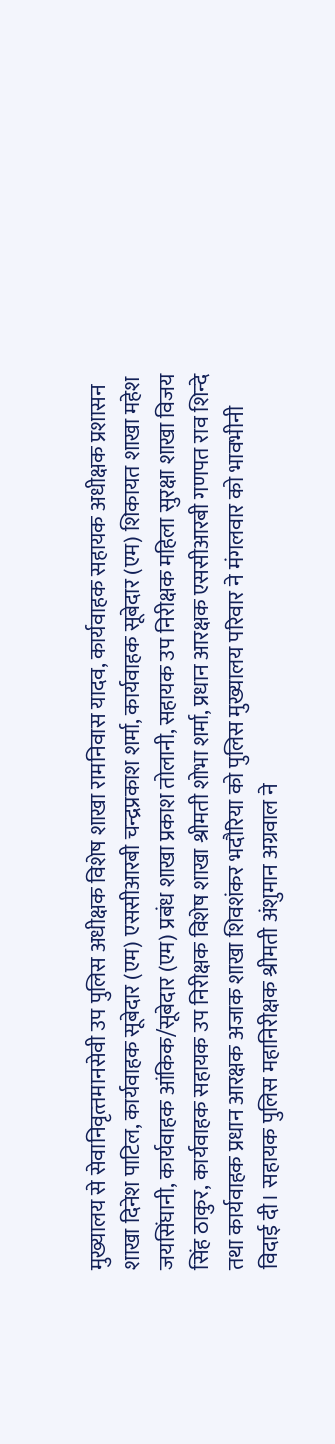मुख्‍यालय से सेवानिवृत्‍तमानसेवी उप पुलिस अधीक्षक विशेष शाखा रामनिवास यादव, कार्यवाहक सहायक अधीक्षक प्रशासन शाखा दिनेश पाटिल, कार्यवाहक सूबेदार (एम) एससीआरबी चन्‍द्रप्रकाश शर्मा, कार्यवाहक सूबेदार (एम) शिकायत शाखा महेश जयसिंघानी, कार्यवाहक आंकिक/सूबेदार (एम) प्रबंध शाखा प्रकाश तोलानी, सहायक उप निरीक्षक महिला सुरक्षा शाखा विजय सिंह ठाकुर, कार्यवाहक सहायक उप निरीक्षक विशेष शाखा श्रीमती शोभा शर्मा, प्रधान आरक्षक एससीआरबी गणपत राव शिन्‍दे तथा कार्यवाहक प्रधान आरक्षक अजाक शाखा शिवशंकर भदौरिया को पुलिस मुख्‍यालय परिवार ने मंगलवार को भावभीनी विदाई दी। सहायक पुलिस महानिरीक्षक श्रीमती अंशुमान अग्रवाल ने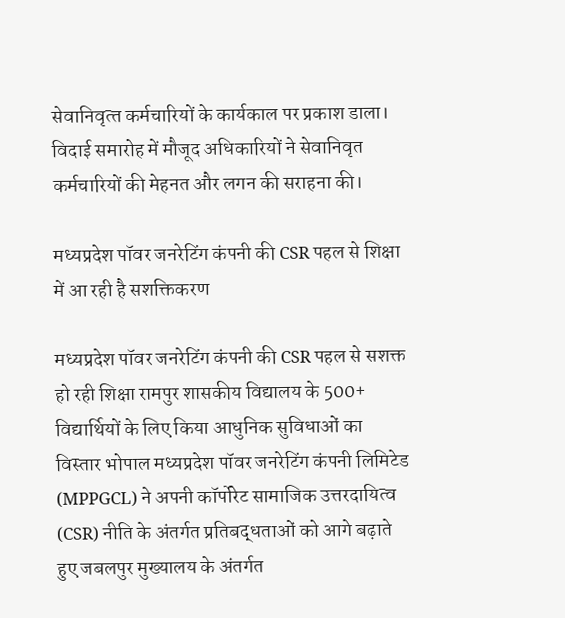सेवानिवृत्‍त कर्मचारियों के कार्यकाल पर प्रकाश डाला। विदाई समारोह में मौजूद अधिकारियों ने सेवानिवृत कर्मचारियों की मेहनत और लगन की सराहना की।

मध्यप्रदेश पॉवर जनरेटिंग कंपनी की CSR पहल से शिक्षा में आ रही है सशक्तिकरण

मध्यप्रदेश पॉवर जनरेटिंग कंपनी की CSR पहल से सशक्त हो रही शिक्षा रामपुर शासकीय विद्यालय के 500+ विद्यार्थियों के लिए किया आधुनिक सुविधाओं का विस्तार भोपाल मध्यप्रदेश पॉवर जनरेटिंग कंपनी लिमिटेड (MPPGCL) ने अपनी कॉर्पोरेट सामाजिक उत्तरदायित्व (CSR) नीति के अंतर्गत प्रतिबद्धताओं को आगे बढ़ाते हुए जबलपुर मुख्यालय के अंतर्गत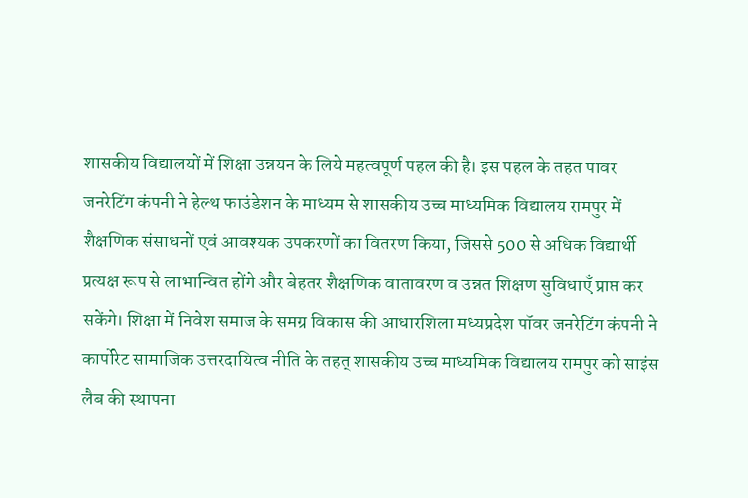शासकीय विद्यालयों में शिक्षा उन्नयन के लिये महत्वपूर्ण पहल की है। इस पहल के तहत पावर जनरेटिंग कंपनी ने हेल्थ फाउंडेशन के माध्यम से शासकीय उच्च माध्यमिक विद्यालय रामपुर में शैक्षणिक संसाधनों एवं आवश्यक उपकरणों का वितरण किया, जिससे 500 से अधिक विद्यार्थी प्रत्यक्ष रूप से लाभान्वित होंगे और बेहतर शैक्षणिक वातावरण व उन्नत शिक्षण सुविधाएँ प्राप्त कर सकेंगे। शिक्षा में निवेश समाज के समग्र विकास की आधारशिला मध्यप्रदेश पॉवर जनरेटिंग कंपनी ने कार्पोरेट सामाजिक उत्तरदायित्व नीति के तहत् शासकीय उच्च माध्यमिक विद्यालय रामपुर को साइंस लैब की स्थापना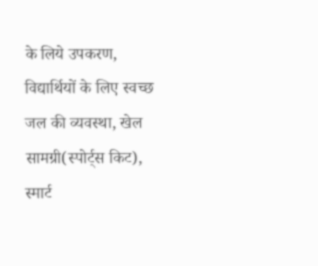के लिये उपकरण, विद्यार्थियों के लिए स्वच्छ जल की व्यवस्था, खेल सामग्री(स्पोर्ट्स किट), स्मार्ट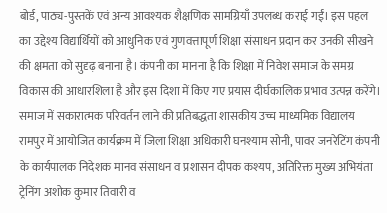बोर्ड, पाठ्य-पुस्तकें एवं अन्य आवश्यक शैक्षणिक सामग्रियाँ उपलब्ध कराई गईं। इस पहल का उद्देश्य विद्यार्थियों को आधुनिक एवं गुणवत्तापूर्ण शिक्षा संसाधन प्रदान कर उनकी सीखने की क्षमता को सुदृढ़ बनाना है। कंपनी का मानना है कि शिक्षा में निवेश समाज के समग्र विकास की आधारशिला है और इस दिशा में किए गए प्रयास दीर्घकालिक प्रभाव उत्पन्न करेंगे। समाज में सकारात्मक परिवर्तन लाने की प्रतिबद्धता शासकीय उच्च माध्यमिक विद्यालय रामपुर में आयोजित कार्यक्रम में जिला शिक्षा अधिकारी घनश्याम सोनी, पावर जनरेटिंग कंपनी के कार्यपालक निदेशक मानव संसाधन व प्रशासन दीपक कश्यप, अतिरिक्त मुख्य अभियंता ट्रेनिंग अशोक कुमार तिवारी व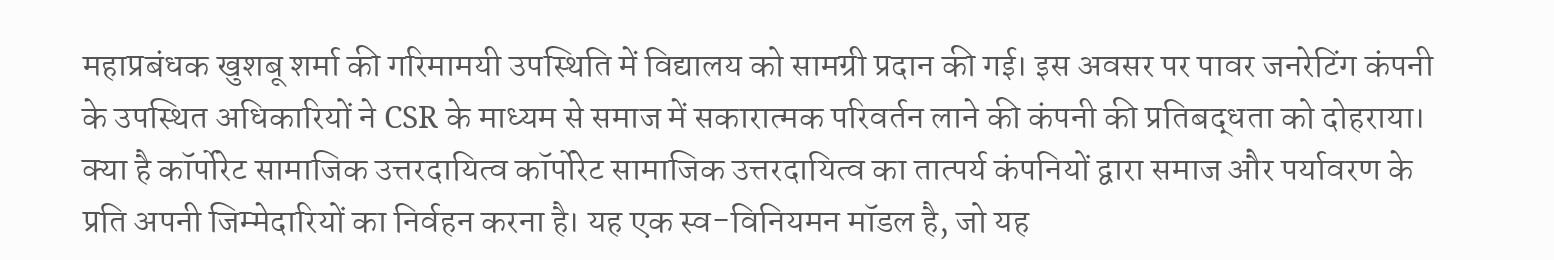महाप्रबंधक खुशबू शर्मा की गरिमामयी उपस्थिति में विद्यालय को सामग्री प्रदान की गई। इस अवसर पर पावर जनरेटिंग कंपनी के उपस्थित अधिकारियों ने CSR के माध्यम से समाज में सकारात्मक परिवर्तन लाने की कंपनी की प्रतिबद्धता को दोहराया। क्या है कॉर्पोरेट सामाजिक उत्तरदायित्व कॉर्पोरेट सामाजिक उत्तरदायित्व का तात्पर्य कंपनियों द्वारा समाज और पर्यावरण के प्रति अपनी जिम्मेदारियों का निर्वहन करना है। यह एक स्व-विनियमन मॉडल है, जो यह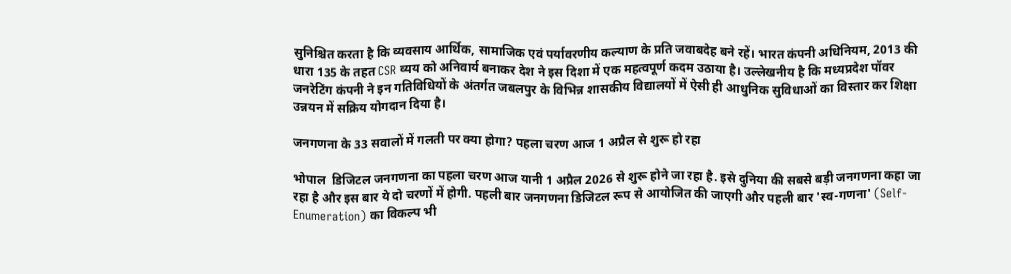सुनिश्चित करता है कि व्यवसाय आर्थिक, सामाजिक एवं पर्यावरणीय कल्याण के प्रति जवाबदेह बने रहें। भारत कंपनी अधिनियम, 2013 की धारा 135 के तहत CSR व्यय को अनिवार्य बनाकर देश ने इस दिशा में एक महत्वपूर्ण कदम उठाया है। उल्लेखनीय है कि मध्यप्रदेश पॉवर जनरेटिंग कंपनी ने इन गतिविधियों के अंतर्गत जबलपुर के विभिन्न शासकीय विद्यालयों में ऐसी ही आधुनिक सुविधाओं का विस्तार कर शिक्षा उन्नयन में सक्रिय योगदान दिया है।

जनगणना के 33 सवालों में गलती पर क्या होगा? पहला चरण आज 1 अप्रैल से शुरू हो रहा

भोपाल  डिजिटल जनगणना का पहला चरण आज यानी 1 अप्रैल 2026 से शुरू होने जा रहा है. इसे दुनिया की सबसे बड़ी जनगणना कहा जा रहा है और इस बार ये दो चरणों में होगी. पहली बार जनगणना डिजिटल रूप से आयोजित की जाएगी और पहली बार 'स्व-गणना' (Self-Enumeration) का विकल्प भी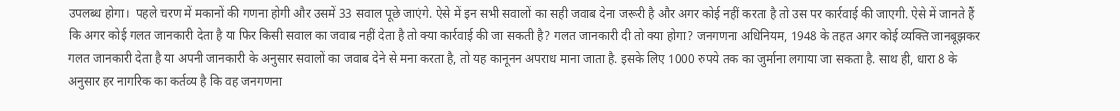उपलब्ध होगा।  पहले चरण में मकानों की गणना होगी और उसमें 33 सवाल पूछे जाएंगे. ऐसे में इन सभी सवालों का सही जवाब देना जरूरी है और अगर कोई नहीं करता है तो उस पर कार्रवाई की जाएगी. ऐसे में जानते हैं कि अगर कोई गलत जानकारी देता है या फिर किसी सवाल का जवाब नहीं देता है तो क्या कार्रवाई की जा सकती है? गलत जानकारी दी तो क्या होगा? जनगणना अधिनियम, 1948 के तहत अगर कोई व्यक्ति जानबूझकर गलत जानकारी देता है या अपनी जानकारी के अनुसार सवालों का जवाब देने से मना करता है, तो यह कानूनन अपराध माना जाता है. इसके लिए 1000 रुपये तक का जुर्माना लगाया जा सकता है. साथ ही, धारा 8 के अनुसार हर नागरिक का कर्तव्य है कि वह जनगणना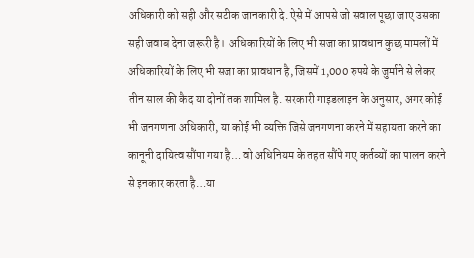अधिकारी को सही और सटीक जानकारी दे. ऐसे में आपसे जो सवाल पूछा जाए उसका सही जवाब देना जरूरी है।  अधिकारियों के लिए भी सजा का प्रावधान कुछ मामलों में अधिकारियों के लिए भी सजा का प्रावधान है, जिसमें 1,000 रुपये के जुर्माने से लेकर तीन साल की कैद या दोनों तक शामिल है. सरकारी गाइडलाइन के अनुसार, अगर कोई भी जनगणना अधिकारी, या कोई भी व्यक्ति जिसे जनगणना करने में सहायता करने का कानूनी दायित्व सौंपा गया है… वो अधिनियम के तहत सौंपे गए कर्तव्यों का पालन करने से इनकार करता है…या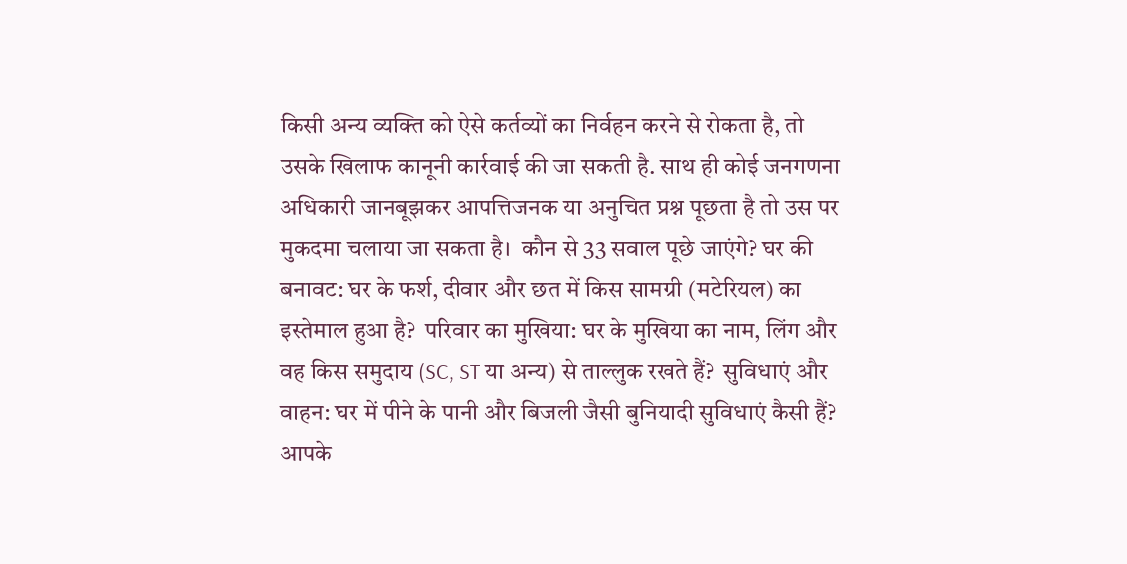किसी अन्य व्यक्ति को ऐसे कर्तव्यों का निर्वहन करने से रोकता है, तो उसके खिलाफ कानूनी कार्रवाई की जा सकती है. साथ ही कोई जनगणना अधिकारी जानबूझकर आपत्तिजनक या अनुचित प्रश्न पूछता है तो उस पर मुकदमा चलाया जा सकता है।  कौन से 33 सवाल पूछे जाएंगे? घर की बनावट: घर के फर्श, दीवार और छत में किस सामग्री (मटेरियल) का इस्तेमाल हुआ है?  परिवार का मुखिया: घर के मुखिया का नाम, लिंग और वह किस समुदाय (SC, ST या अन्य) से ताल्लुक रखते हैं?  सुविधाएं और वाहन: घर में पीने के पानी और बिजली जैसी बुनियादी सुविधाएं कैसी हैं? आपके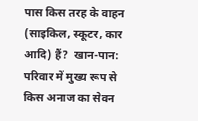पास किस तरह के वाहन (साइकिल, स्कूटर, कार आदि) हैं?  खान-पान: परिवार में मुख्य रूप से किस अनाज का सेवन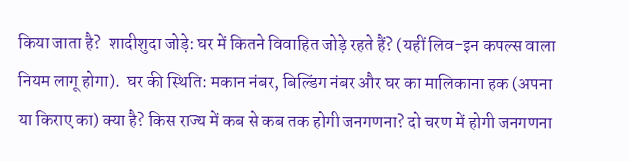किया जाता है?  शादीशुदा जोड़े: घर में कितने विवाहित जोड़े रहते हैं? (यहीं ल‍िव-इन कपल्स वाला नियम लागू होगा).  घर की स्थिति: मकान नंबर, बिल्डिंग नंबर और घर का मालिकाना हक (अपना या किराए का) क्या है? किस राज्य में कब से कब तक होगी जनगणना? दो चरण में होगी जनगणना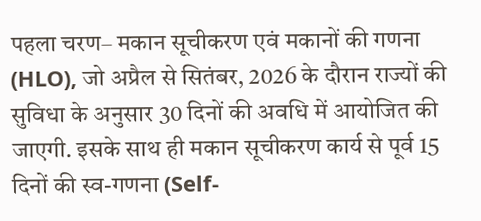पहला चरण– मकान सूचीकरण एवं मकानों की गणना (HLO), जो अप्रैल से सितंबर, 2026 के दौरान राज्यों की सुविधा के अनुसार 30 दिनों की अवधि में आयोजित की जाएगी. इसके साथ ही मकान सूचीकरण कार्य से पूर्व 15 दिनों की स्व-गणना (Self-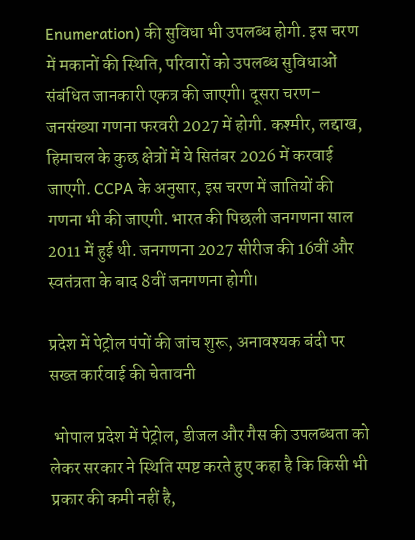Enumeration) की सुविधा भी उपलब्ध होगी. इस चरण में मकानों की स्थिति, परिवारों को उपलब्ध सुविधाओं संबंधित जानकारी एकत्र की जाएगी। दूसरा चरण– जनसंख्या गणना फरवरी 2027 में होगी. कश्मीर, लद्दाख, हिमाचल के कुछ क्षेत्रों में ये सितंबर 2026 में करवाई जाएगी. CCPA के अनुसार, इस चरण में जातियों की गणना भी की जाएगी. भारत की पिछली जनगणना साल 2011 में हुई थी. जनगणना 2027 सीरीज की 16वीं और स्वतंत्रता के बाद 8वीं जनगणना होगी।

प्रदेश में पेट्रोल पंपों की जांच शुरू, अनावश्यक बंदी पर सख्त कार्रवाई की चेतावनी

 भोपाल प्रदेश में पेट्रोल, डीजल और गैस की उपलब्धता को लेकर सरकार ने स्थिति स्पष्ट करते हुए कहा है कि किसी भी प्रकार की कमी नहीं है,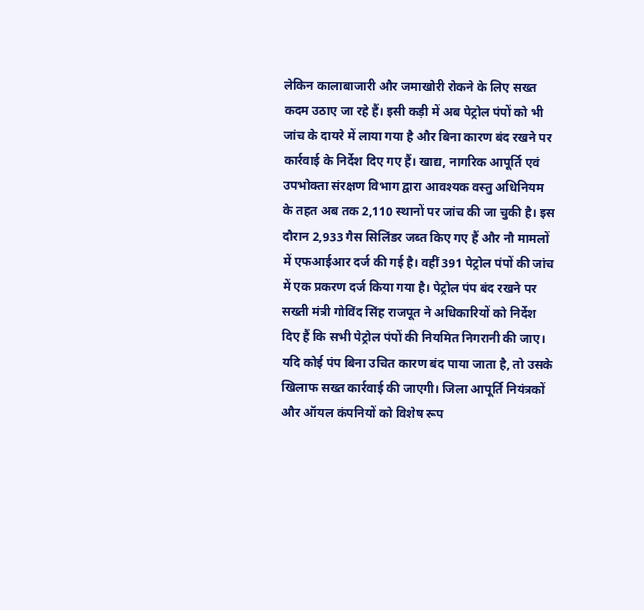लेकिन कालाबाजारी और जमाखोरी रोकने के लिए सख्त कदम उठाए जा रहे हैं। इसी कड़ी में अब पेट्रोल पंपों को भी जांच के दायरे में लाया गया है और बिना कारण बंद रखने पर कार्रवाई के निर्देश दिए गए हैं। खाद्य, नागरिक आपूर्ति एवं उपभोक्ता संरक्षण विभाग द्वारा आवश्यक वस्तु अधिनियम के तहत अब तक 2,110 स्थानों पर जांच की जा चुकी है। इस दौरान 2,933 गैस सिलिंडर जब्त किए गए हैं और नौ मामलों में एफआईआर दर्ज की गई है। वहीं 391 पेट्रोल पंपों की जांच में एक प्रकरण दर्ज किया गया है। पेट्रोल पंप बंद रखने पर सख्ती मंत्री गोविंद सिंह राजपूत ने अधिकारियों को निर्देश दिए हैं कि सभी पेट्रोल पंपों की नियमित निगरानी की जाए। यदि कोई पंप बिना उचित कारण बंद पाया जाता है, तो उसके खिलाफ सख्त कार्रवाई की जाएगी। जिला आपूर्ति नियंत्रकों और ऑयल कंपनियों को विशेष रूप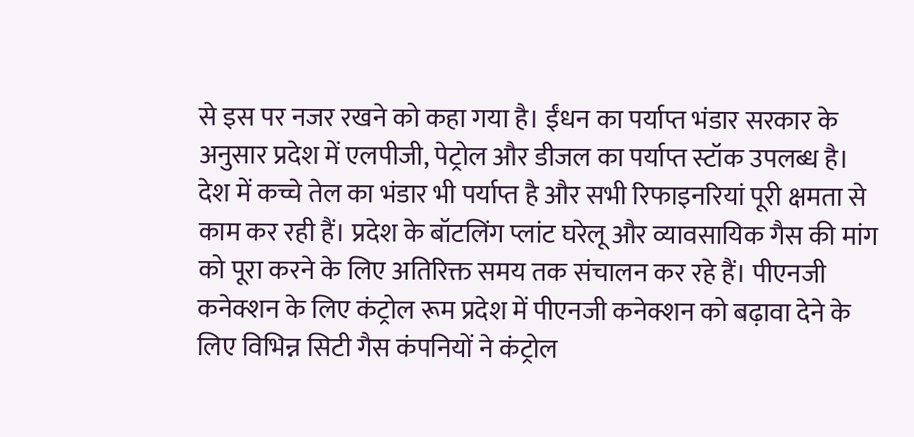से इस पर नजर रखने को कहा गया है। ईंधन का पर्याप्त भंडार सरकार के अनुसार प्रदेश में एलपीजी, पेट्रोल और डीजल का पर्याप्त स्टॉक उपलब्ध है। देश में कच्चे तेल का भंडार भी पर्याप्त है और सभी रिफाइनरियां पूरी क्षमता से काम कर रही हैं। प्रदेश के बॉटलिंग प्लांट घरेलू और व्यावसायिक गैस की मांग को पूरा करने के लिए अतिरिक्त समय तक संचालन कर रहे हैं। पीएनजी कनेक्शन के लिए कंट्रोल रूम प्रदेश में पीएनजी कनेक्शन को बढ़ावा देने के लिए विभिन्न सिटी गैस कंपनियों ने कंट्रोल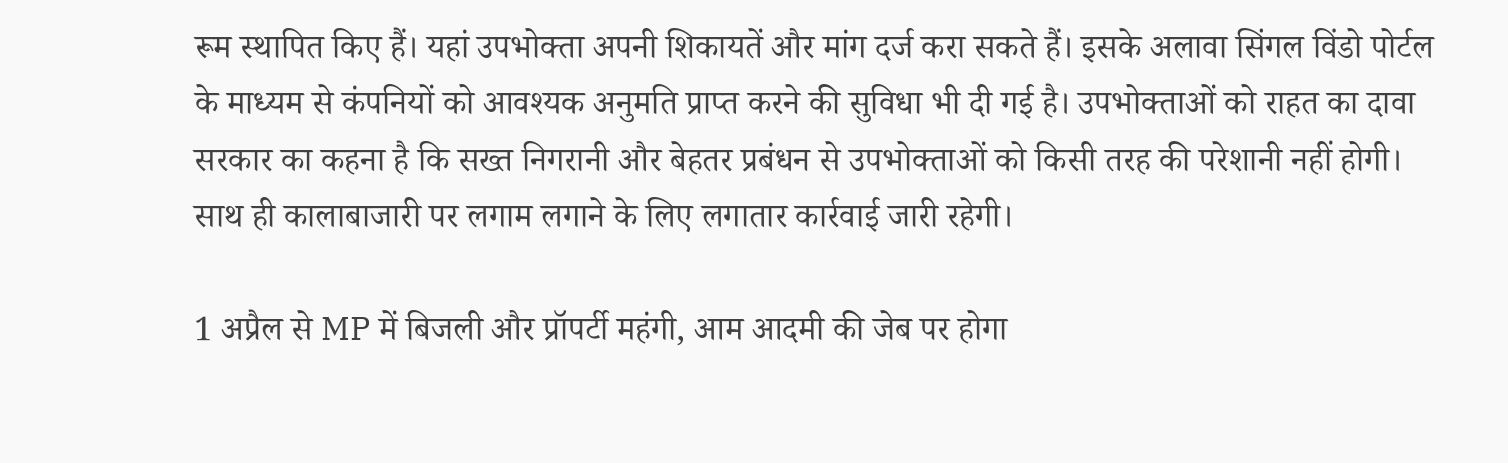रूम स्थापित किए हैं। यहां उपभोक्ता अपनी शिकायतें और मांग दर्ज करा सकते हैं। इसके अलावा सिंगल विंडो पोर्टल के माध्यम से कंपनियों को आवश्यक अनुमति प्राप्त करने की सुविधा भी दी गई है। उपभोक्ताओं को राहत का दावा सरकार का कहना है कि सख्त निगरानी और बेहतर प्रबंधन से उपभोक्ताओं को किसी तरह की परेशानी नहीं होगी। साथ ही कालाबाजारी पर लगाम लगाने के लिए लगातार कार्रवाई जारी रहेगी।

1 अप्रैल से MP में बिजली और प्रॉपर्टी महंगी, आम आदमी की जेब पर होगा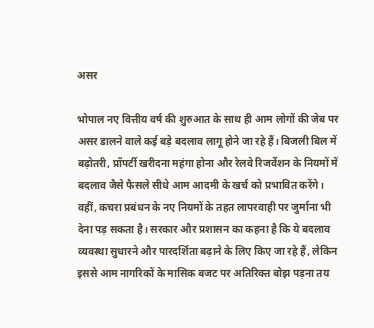असर

भोपाल नए वित्तीय वर्ष की शुरुआत के साथ ही आम लोगों की जेब पर असर डालने वाले कई बड़े बदलाव लागू होने जा रहे हैं। बिजली बिल में बढ़ोतरी, प्रॉपर्टी खरीदना महंगा होना और रेलवे रिजर्वेशन के नियमों में बदलाव जैसे फैसले सीधे आम आदमी के खर्च को प्रभावित करेंगे। वहीं, कचरा प्रबंधन के नए नियमों के तहत लापरवाही पर जुर्माना भी देना पड़ सकता है। सरकार और प्रशासन का कहना है कि ये बदलाव व्यवस्था सुधारने और पारदर्शिता बढ़ाने के लिए किए जा रहे हैं, लेकिन इससे आम नागरिकों के मासिक बजट पर अतिरिक्त बोझ पड़ना तय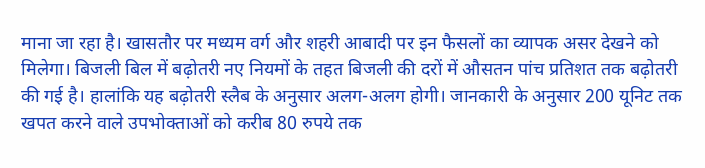माना जा रहा है। खासतौर पर मध्यम वर्ग और शहरी आबादी पर इन फैसलों का व्यापक असर देखने को मिलेगा। बिजली बिल में बढ़ोतरी नए नियमों के तहत बिजली की दरों में औसतन पांच प्रतिशत तक बढ़ोतरी की गई है। हालांकि यह बढ़ोतरी स्लैब के अनुसार अलग-अलग होगी। जानकारी के अनुसार 200 यूनिट तक खपत करने वाले उपभोक्ताओं को करीब 80 रुपये तक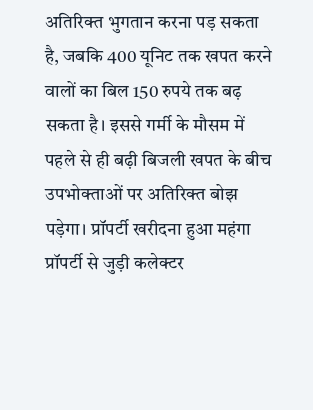अतिरिक्त भुगतान करना पड़ सकता है, जबकि 400 यूनिट तक खपत करने वालों का बिल 150 रुपये तक बढ़ सकता है। इससे गर्मी के मौसम में पहले से ही बढ़ी बिजली खपत के बीच उपभोक्ताओं पर अतिरिक्त बोझ पड़ेगा। प्रॉपर्टी खरीदना हुआ महंगा प्रॉपर्टी से जुड़ी कलेक्टर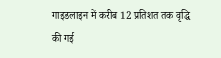गाइडलाइन में करीब 12 प्रतिशत तक वृद्धि की गई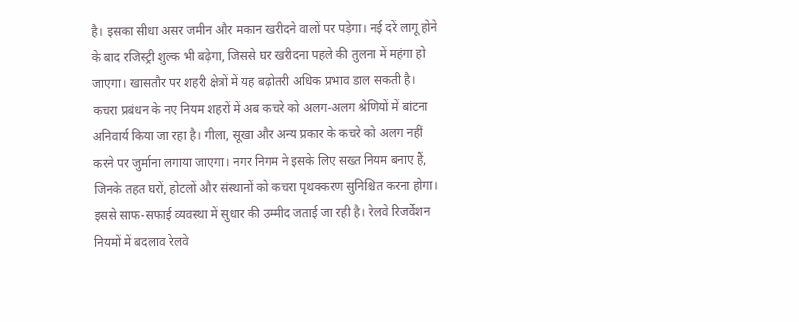है। इसका सीधा असर जमीन और मकान खरीदने वालों पर पड़ेगा। नई दरें लागू होने के बाद रजिस्ट्री शुल्क भी बढ़ेगा, जिससे घर खरीदना पहले की तुलना में महंगा हो जाएगा। खासतौर पर शहरी क्षेत्रों में यह बढ़ोतरी अधिक प्रभाव डाल सकती है। कचरा प्रबंधन के नए नियम शहरों में अब कचरे को अलग-अलग श्रेणियों में बांटना अनिवार्य किया जा रहा है। गीला, सूखा और अन्य प्रकार के कचरे को अलग नहीं करने पर जुर्माना लगाया जाएगा। नगर निगम ने इसके लिए सख्त नियम बनाए हैं, जिनके तहत घरों, होटलों और संस्थानों को कचरा पृथक्करण सुनिश्चित करना होगा। इससे साफ-सफाई व्यवस्था में सुधार की उम्मीद जताई जा रही है। रेलवे रिजर्वेशन नियमों में बदलाव रेलवे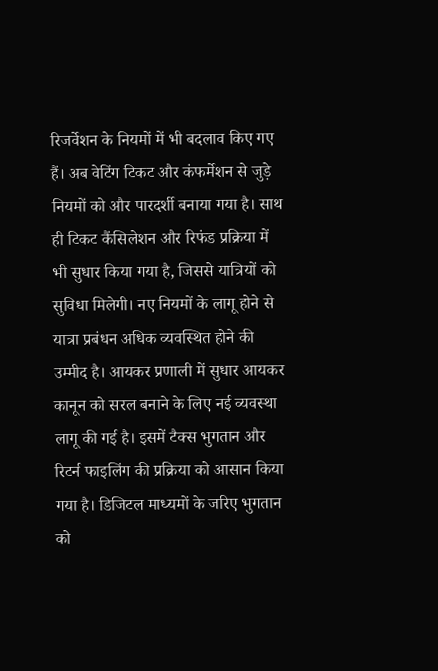रिजर्वेशन के नियमों में भी बदलाव किए गए हैं। अब वेटिंग टिकट और कंफर्मेशन से जुड़े नियमों को और पारदर्शी बनाया गया है। साथ ही टिकट कैंसिलेशन और रिफंड प्रक्रिया में भी सुधार किया गया है, जिससे यात्रियों को सुविधा मिलेगी। नए नियमों के लागू होने से यात्रा प्रबंधन अधिक व्यवस्थित होने की उम्मीद है। आयकर प्रणाली में सुधार आयकर कानून को सरल बनाने के लिए नई व्यवस्था लागू की गई है। इसमें टैक्स भुगतान और रिटर्न फाइलिंग की प्रक्रिया को आसान किया गया है। डिजिटल माध्यमों के जरिए भुगतान को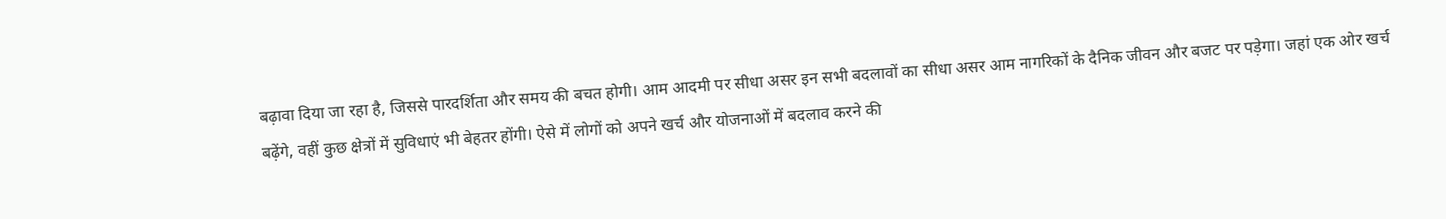बढ़ावा दिया जा रहा है, जिससे पारदर्शिता और समय की बचत होगी। आम आदमी पर सीधा असर इन सभी बदलावों का सीधा असर आम नागरिकों के दैनिक जीवन और बजट पर पड़ेगा। जहां एक ओर खर्च बढ़ेंगे, वहीं कुछ क्षेत्रों में सुविधाएं भी बेहतर होंगी। ऐसे में लोगों को अपने खर्च और योजनाओं में बदलाव करने की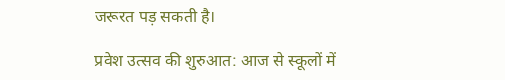जरूरत पड़ सकती है।

प्रवेश उत्सव की शुरुआत: आज से स्कूलों में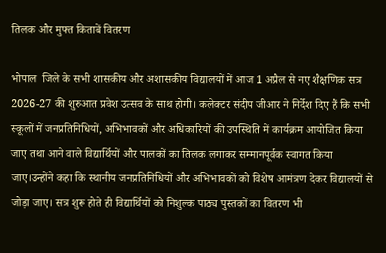तिलक और मुफ्त किताबें वितरण

भोपाल  जिले के सभी शासकीय और अशासकीय विद्यालयों में आज 1 अप्रैल से नए शैक्षणिक सत्र 2026-27 की शुरुआत प्रवेश उत्सव के साथ होगी। कलेक्टर संदीप जीआर ने निर्देश दिए हैं कि सभी स्कूलों में जनप्रतिनिधियों, अभिभावकों और अधिकारियों की उपस्थिति में कार्यक्रम आयोजित किया जाए तथा आने वाले विद्यार्थियों और पालकों का तिलक लगाकर सम्मानपूर्वक स्वागत किया जाए।उन्होंने कहा कि स्थानीय जनप्रतिनिधियों और अभिभावकों को विशेष आमंत्रण देकर विद्यालयों से जोड़ा जाए। सत्र शुरू होते ही विद्यार्थियों को निशुल्क पाठ्य पुस्तकों का वितरण भी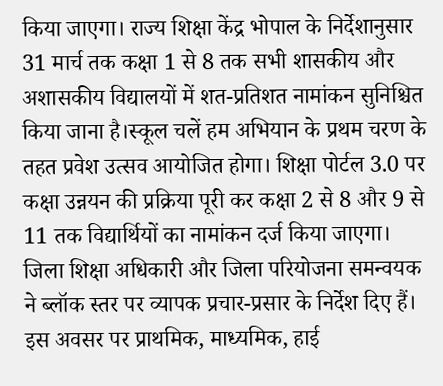किया जाएगा। राज्य शिक्षा केंद्र भोपाल के निर्देशानुसार 31 मार्च तक कक्षा 1 से 8 तक सभी शासकीय और अशासकीय विद्यालयों में शत-प्रतिशत नामांकन सुनिश्चित किया जाना है।स्कूल चलें हम अभियान के प्रथम चरण के तहत प्रवेश उत्सव आयोजित होगा। शिक्षा पोर्टल 3.0 पर कक्षा उन्नयन की प्रक्रिया पूरी कर कक्षा 2 से 8 और 9 से 11 तक विद्यार्थियों का नामांकन दर्ज किया जाएगा। जिला शिक्षा अधिकारी और जिला परियोजना समन्वयक ने ब्लॉक स्तर पर व्यापक प्रचार-प्रसार के निर्देश दिए हैं। इस अवसर पर प्राथमिक, माध्यमिक, हाई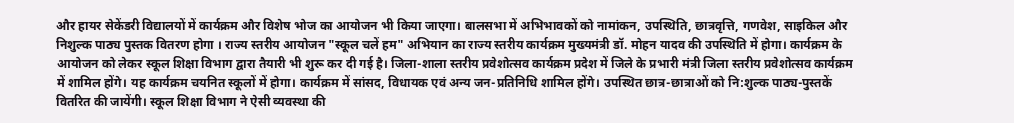और हायर सेकेंडरी विद्यालयों में कार्यक्रम और विशेष भोज का आयोजन भी किया जाएगा। बालसभा में अभिभावकों को नामांकन, उपस्थिति, छात्रवृत्ति, गणवेश, साइकिल और निशुल्क पाठ्य पुस्तक वितरण होगा । राज्य स्तरीय आयोजन "स्कूल चलें हम" अभियान का राज्य स्तरीय कार्यक्रम मुख्यमंत्री डॉ. मोहन यादव की उपस्थिति में होगा। कार्यक्रम के आयोजन को लेकर स्कूल शिक्षा विभाग द्वारा तैयारी भी शुरू कर दी गई है। जिला-शाला स्तरीय प्रवेशोत्सव कार्यक्रम प्रदेश में जिले के प्रभारी मंत्री जिला स्तरीय प्रवेशोत्सव कार्यक्रम में शामिल होंगे। यह कार्यक्रम चयनित स्कूलों में होगा। कार्यक्रम में सांसद, विधायक एवं अन्य जन-प्रतिनिधि शामिल होंगे। उपस्थित छात्र-छात्राओं को नि:शुल्क पाठ्य-पुस्तकें वितरित की जायेंगी। स्कूल शिक्षा विभाग ने ऐसी व्यवस्था की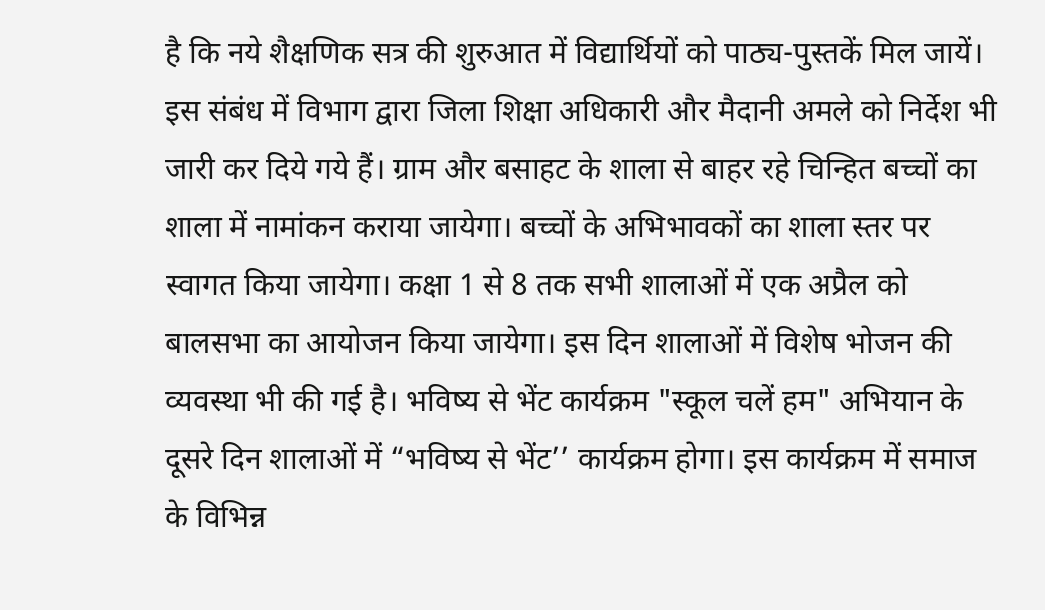है कि नये शैक्षणिक सत्र की शुरुआत में विद्यार्थियों को पाठ्य-पुस्तकें मिल जायें। इस संबंध में विभाग द्वारा जिला शिक्षा अधिकारी और मैदानी अमले को निर्देश भी जारी कर दिये गये हैं। ग्राम और बसाहट के शाला से बाहर रहे चिन्हित बच्चों का शाला में नामांकन कराया जायेगा। बच्चों के अभिभावकों का शाला स्तर पर स्वागत किया जायेगा। कक्षा 1 से 8 तक सभी शालाओं में एक अप्रैल को बालसभा का आयोजन किया जायेगा। इस दिन शालाओं में विशेष भोजन की व्यवस्था भी की गई है। भविष्य से भेंट कार्यक्रम "स्कूल चलें हम" अभियान के दूसरे दिन शालाओं में “भविष्य से भेंट’’ कार्यक्रम होगा। इस कार्यक्रम में समाज के विभिन्न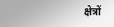क्षेत्रों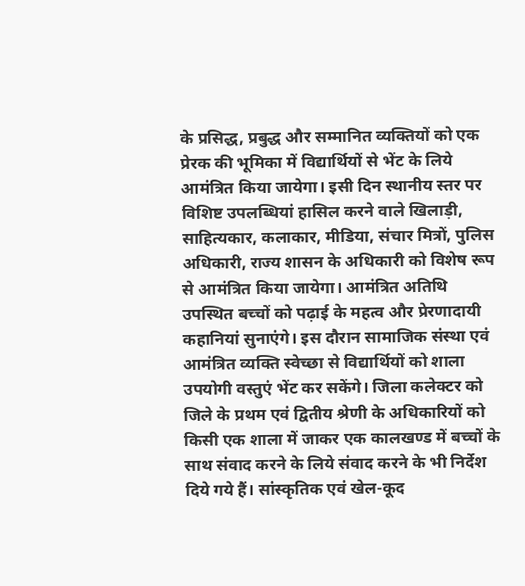के प्रसिद्ध, प्रबुद्ध और सम्मानित व्यक्तियों को एक प्रेरक की भूमिका में विद्यार्थियों से भेंट के लिये आमंत्रित किया जायेगा। इसी दिन स्थानीय स्तर पर विशिष्ट उपलब्धियां हासिल करने वाले खिलाड़ी, साहित्यकार, कलाकार, मीडिया, संचार मित्रों, पुलिस अधिकारी, राज्य शासन के अधिकारी को विशेष रूप से आमंत्रित किया जायेगा। आमंत्रित अतिथि उपस्थित बच्चों को पढ़ाई के महत्व और प्रेरणादायी कहानियां सुनाएंगे। इस दौरान सामाजिक संस्था एवं आमंत्रित व्यक्ति स्वेच्छा से विद्यार्थियों को शाला उपयोगी वस्तुएं भेंट कर सकेंगे। जिला कलेक्टर को जिले के प्रथम एवं द्वितीय श्रेणी के अधिकारियों को किसी एक शाला में जाकर एक कालखण्ड में बच्चों के साथ संवाद करने के लिये संवाद करने के भी निर्देश दिये गये हैं। सांस्कृतिक एवं खेल-कूद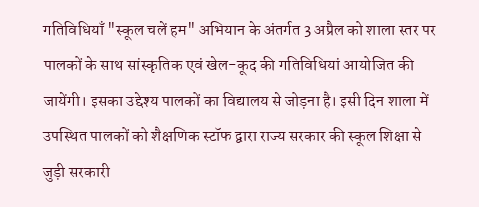गतिविधियाँ "स्कूल चलें हम" अभियान के अंतर्गत 3 अप्रैल को शाला स्तर पर पालकों के साथ सांस्कृतिक एवं खेल-कूद की गतिविधियां आयोजित की जायेंगी। इसका उद्देश्य पालकों का विद्यालय से जोड़ना है। इसी दिन शाला में उपस्थित पालकों को शैक्षणिक स्टॉफ द्वारा राज्य सरकार की स्कूल शिक्षा से जुड़ी सरकारी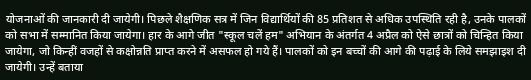योजनाओं की जानकारी दी जायेगी। पिछले शैक्षणिक सत्र में जिन विद्यार्थियों की 85 प्रतिशत से अधिक उपस्थिति रही है, उनके पालकों को सभा में सम्मानित किया जायेगा। हार के आगे जीत "स्कूल चलें हम" अभियान के अंतर्गत 4 अप्रैल को ऐसे छात्रों को चिन्हित किया जायेगा, जो किन्हीं वजहों से कक्षोन्नति प्राप्त करने में असफल हो गये हैं। पालकों को इन बच्चों की आगे की पढ़ाई के लिये समझाइश दी जायेगी। उन्हें बताया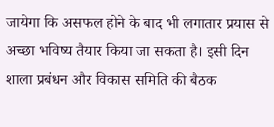जायेगा कि असफल होने के बाद भी लगातार प्रयास से अच्छा भविष्य तैयार किया जा सकता है। इसी दिन शाला प्रबंधन और विकास समिति की बैठक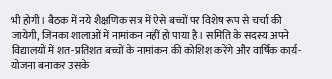भी होगी। बैठक में नये शैक्षणिक सत्र में ऐसे बच्चों पर विशेष रूप से चर्चा की जायेगी, जिनका शालाओं में नामांकन नहीं हो पाया है। समिति के सदस्य अपने विद्यालयों में शत-प्रतिशत बच्चों के नामांकन की कोशिश करेंगे और वार्षिक कार्य-योजना बनाकर उसके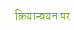क्रियान्वयन पर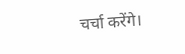चर्चा करेंगे।